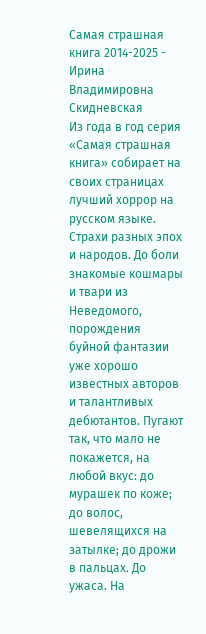Самая страшная книга 2014-2025 - Ирина Владимировна Скидневская
Из года в год серия «Самая страшная книга» собирает на своих страницах лучший хоррор на русском языке. Страхи разных эпох и народов. До боли знакомые кошмары и твари из Неведомого, порождения буйной фантазии уже хорошо известных авторов и талантливых дебютантов. Пугают так, что мало не покажется, на любой вкус: до мурашек по коже; до волос, шевелящихся на затылке; до дрожи в пальцах. До ужаса. На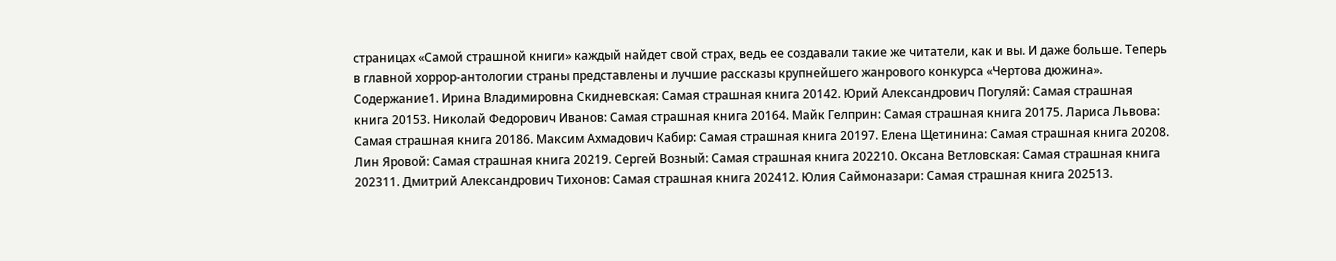страницах «Самой страшной книги» каждый найдет свой страх, ведь ее создавали такие же читатели, как и вы. И даже больше. Теперь в главной хоррор-антологии страны представлены и лучшие рассказы крупнейшего жанрового конкурса «Чертова дюжина».
Содержание1. Ирина Владимировна Скидневская: Самая страшная книга 20142. Юрий Александрович Погуляй: Самая страшная книга 20153. Николай Федорович Иванов: Самая страшная книга 20164. Майк Гелприн: Самая страшная книга 20175. Лариса Львова: Самая страшная книга 20186. Максим Ахмадович Кабир: Самая страшная книга 20197. Елена Щетинина: Самая страшная книга 20208. Лин Яровой: Самая страшная книга 20219. Сергей Возный: Самая страшная книга 202210. Оксана Ветловская: Самая страшная книга 202311. Дмитрий Александрович Тихонов: Самая страшная книга 202412. Юлия Саймоназари: Самая страшная книга 202513.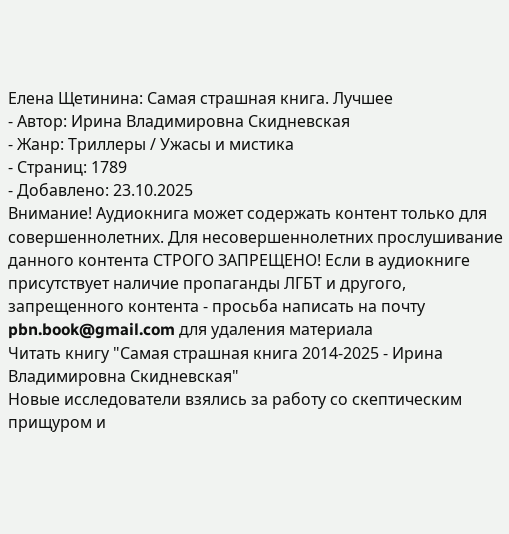Елена Щетинина: Самая страшная книга. Лучшее
- Автор: Ирина Владимировна Скидневская
- Жанр: Триллеры / Ужасы и мистика
- Страниц: 1789
- Добавлено: 23.10.2025
Внимание! Аудиокнига может содержать контент только для совершеннолетних. Для несовершеннолетних прослушивание данного контента СТРОГО ЗАПРЕЩЕНО! Если в аудиокниге присутствует наличие пропаганды ЛГБТ и другого, запрещенного контента - просьба написать на почту pbn.book@gmail.com для удаления материала
Читать книгу "Самая страшная книга 2014-2025 - Ирина Владимировна Скидневская"
Новые исследователи взялись за работу со скептическим прищуром и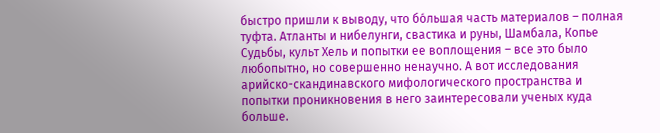быстро пришли к выводу, что бо́льшая часть материалов – полная туфта. Атланты и нибелунги, свастика и руны, Шамбала, Копье Судьбы, культ Хель и попытки ее воплощения – все это было любопытно, но совершенно ненаучно. А вот исследования арийско-скандинавского мифологического пространства и попытки проникновения в него заинтересовали ученых куда больше.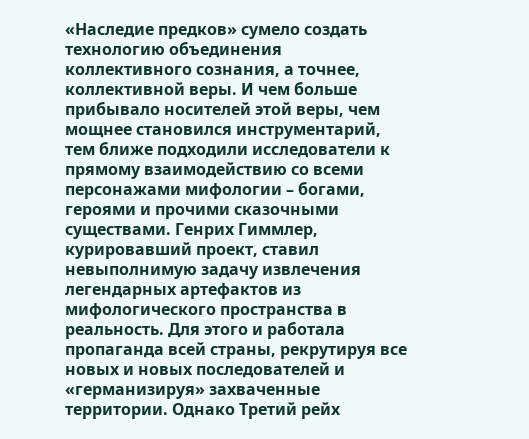«Наследие предков» сумело создать технологию объединения коллективного сознания, а точнее, коллективной веры. И чем больше прибывало носителей этой веры, чем мощнее становился инструментарий, тем ближе подходили исследователи к прямому взаимодействию со всеми персонажами мифологии – богами, героями и прочими сказочными существами. Генрих Гиммлер, курировавший проект, ставил невыполнимую задачу извлечения легендарных артефактов из мифологического пространства в реальность. Для этого и работала пропаганда всей страны, рекрутируя все новых и новых последователей и «германизируя» захваченные территории. Однако Третий рейх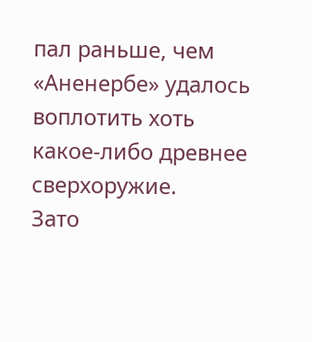пал раньше, чем «Аненербе» удалось воплотить хоть какое-либо древнее сверхоружие.
Зато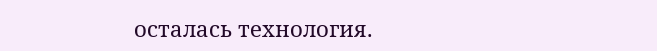осталась технология.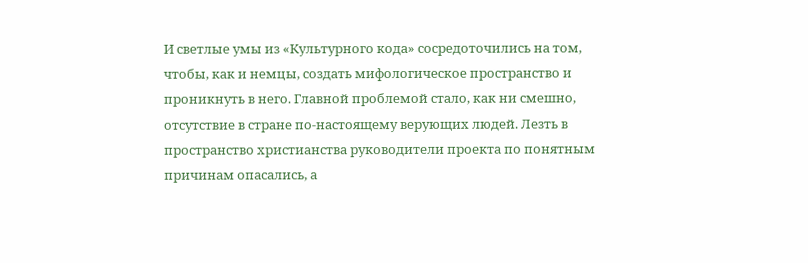И светлые умы из «Культурного кода» сосредоточились на том, чтобы, как и немцы, создать мифологическое пространство и проникнуть в него. Главной проблемой стало, как ни смешно, отсутствие в стране по-настоящему верующих людей. Лезть в пространство христианства руководители проекта по понятным причинам опасались, а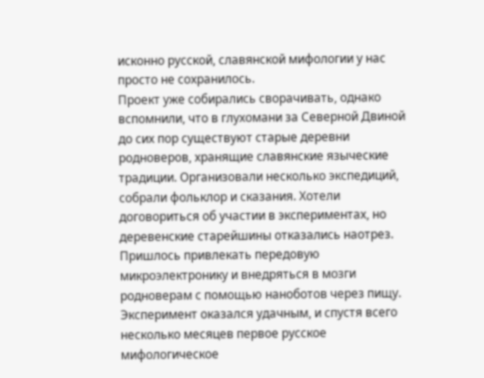исконно русской, славянской мифологии у нас просто не сохранилось.
Проект уже собирались сворачивать, однако вспомнили, что в глухомани за Северной Двиной до сих пор существуют старые деревни родноверов, хранящие славянские языческие традиции. Организовали несколько экспедиций, собрали фольклор и сказания. Хотели договориться об участии в экспериментах, но деревенские старейшины отказались наотрез.
Пришлось привлекать передовую микроэлектронику и внедряться в мозги родноверам с помощью наноботов через пищу. Эксперимент оказался удачным, и спустя всего несколько месяцев первое русское мифологическое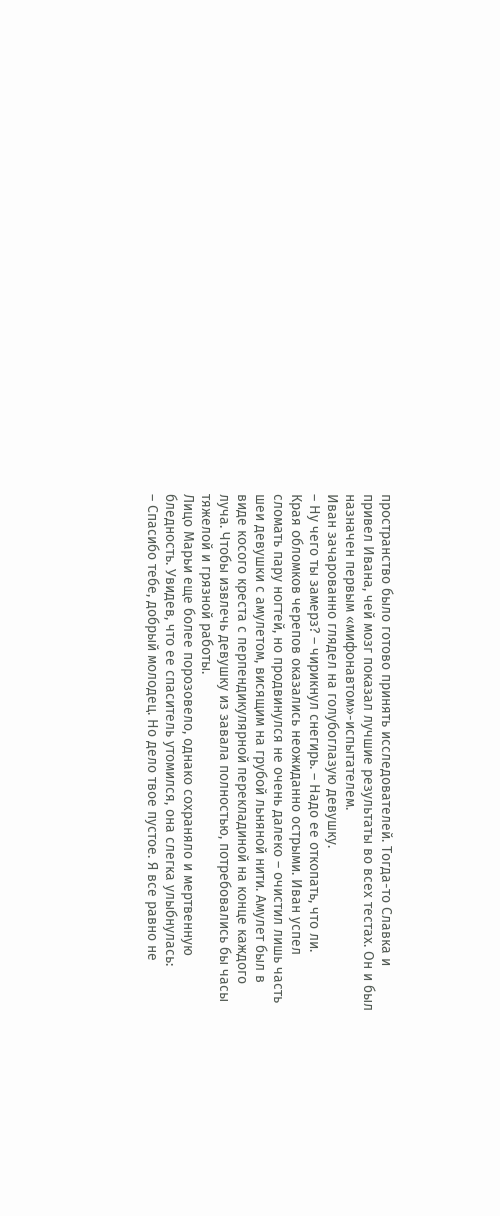пространство было готово принять исследователей. Тогда-то Славка и привел Ивана, чей мозг показал лучшие результаты во всех тестах. Он и был назначен первым «мифонавтом»-испытателем.
Иван зачарованно глядел на голубоглазую девушку.
– Ну чего ты замерз? – чирикнул снегирь. – Надо ее откопать, что ли.
Края обломков черепов оказались неожиданно острыми. Иван успел сломать пару ногтей, но продвинулся не очень далеко – очистил лишь часть шеи девушки с амулетом, висящим на грубой льняной нити. Амулет был в виде косого креста с перпендикулярной перекладиной на конце каждого луча. Чтобы извлечь девушку из завала полностью, потребовались бы часы тяжелой и грязной работы.
Лицо Марьи еще более порозовело, однако сохраняло и мертвенную бледность. Увидев, что ее спаситель утомился, она слегка улыбнулась:
– Спасибо тебе, добрый молодец. Но дело твое пустое. Я все равно не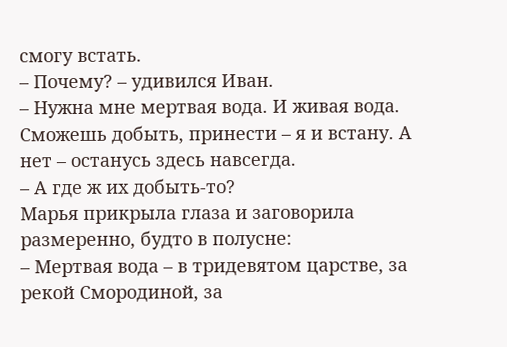смогу встать.
– Почему? – удивился Иван.
– Нужна мне мертвая вода. И живая вода. Сможешь добыть, принести – я и встану. А нет – останусь здесь навсегда.
– А где ж их добыть-то?
Марья прикрыла глаза и заговорила размеренно, будто в полусне:
– Мертвая вода – в тридевятом царстве, за рекой Смородиной, за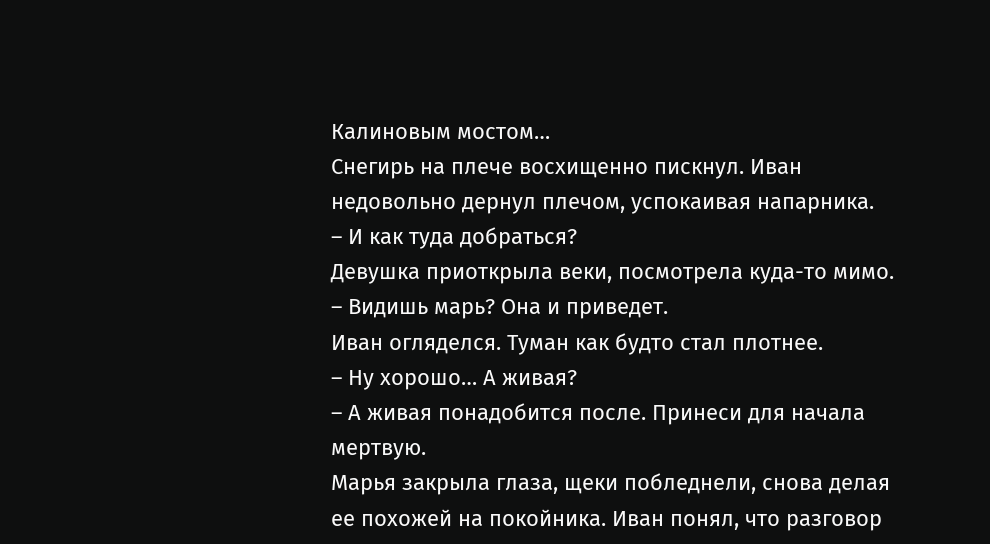Калиновым мостом…
Снегирь на плече восхищенно пискнул. Иван недовольно дернул плечом, успокаивая напарника.
– И как туда добраться?
Девушка приоткрыла веки, посмотрела куда-то мимо.
– Видишь марь? Она и приведет.
Иван огляделся. Туман как будто стал плотнее.
– Ну хорошо… А живая?
– А живая понадобится после. Принеси для начала мертвую.
Марья закрыла глаза, щеки побледнели, снова делая ее похожей на покойника. Иван понял, что разговор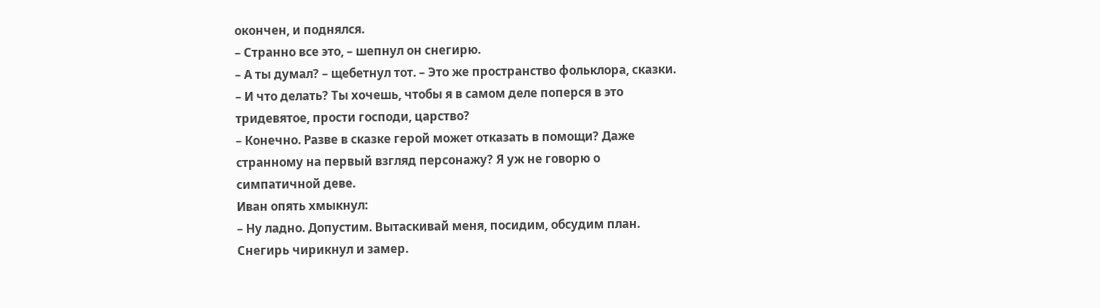окончен, и поднялся.
– Странно все это, – шепнул он снегирю.
– А ты думал? – щебетнул тот. – Это же пространство фольклора, сказки.
– И что делать? Ты хочешь, чтобы я в самом деле поперся в это тридевятое, прости господи, царство?
– Конечно. Разве в сказке герой может отказать в помощи? Даже странному на первый взгляд персонажу? Я уж не говорю о симпатичной деве.
Иван опять хмыкнул:
– Ну ладно. Допустим. Вытаскивай меня, посидим, обсудим план.
Снегирь чирикнул и замер.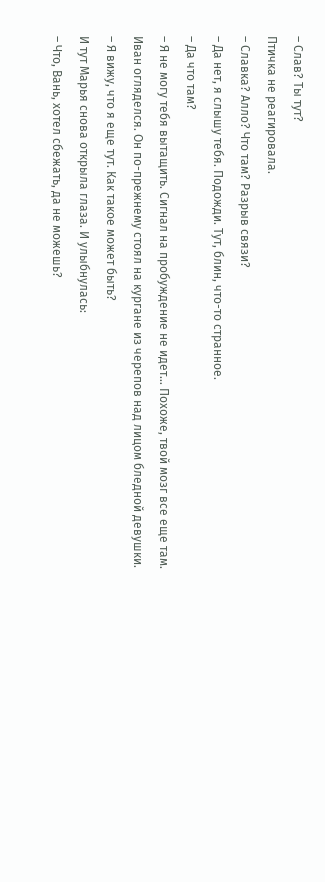– Слав? Ты тут?
Птичка не реагировала.
– Славка? Алло? Что там? Разрыв связи?
– Да нет, я слышу тебя. Подожди. Тут, блин, что-то странное.
– Да что там?
– Я не могу тебя вытащить. Сигнал на пробуждение не идет… Похоже, твой мозг все еще там.
Иван огляделся. Он по-прежнему стоял на кургане из черепов над лицом бледной девушки.
– Я вижу, что я еще тут. Как такое может быть?
И тут Марья снова открыла глаза. И улыбнулась:
– Что, Вань, хотел сбежать, да не можешь?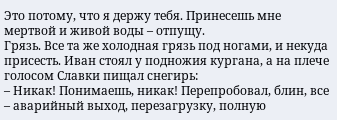Это потому, что я держу тебя. Принесешь мне мертвой и живой воды – отпущу.
Грязь. Все та же холодная грязь под ногами, и некуда присесть. Иван стоял у подножия кургана, а на плече голосом Славки пищал снегирь:
– Никак! Понимаешь, никак! Перепробовал, блин, все – аварийный выход, перезагрузку, полную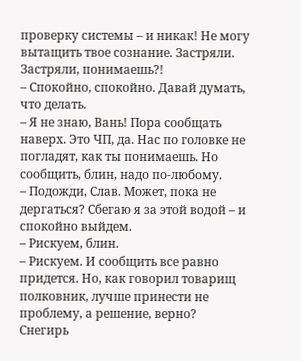проверку системы – и никак! Не могу вытащить твое сознание. Застряли. Застряли, понимаешь?!
– Спокойно, спокойно. Давай думать, что делать.
– Я не знаю, Вань! Пора сообщать наверх. Это ЧП, да. Нас по головке не погладят, как ты понимаешь. Но сообщить, блин, надо по-любому.
– Подожди, Слав. Может, пока не дергаться? Сбегаю я за этой водой – и спокойно выйдем.
– Рискуем, блин.
– Рискуем. И сообщить все равно придется. Но, как говорил товарищ полковник, лучше принести не проблему, а решение, верно?
Снегирь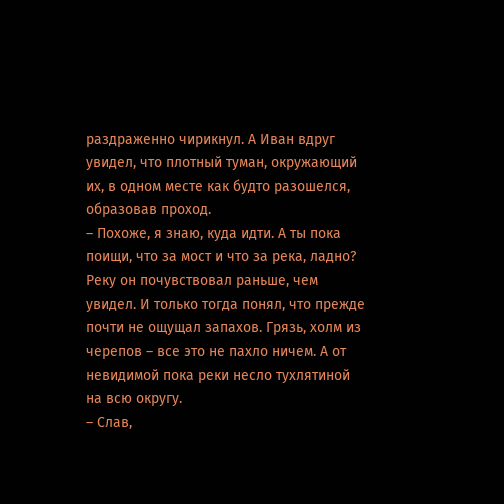раздраженно чирикнул. А Иван вдруг увидел, что плотный туман, окружающий их, в одном месте как будто разошелся, образовав проход.
– Похоже, я знаю, куда идти. А ты пока поищи, что за мост и что за река, ладно?
Реку он почувствовал раньше, чем увидел. И только тогда понял, что прежде почти не ощущал запахов. Грязь, холм из черепов – все это не пахло ничем. А от невидимой пока реки несло тухлятиной на всю округу.
– Слав,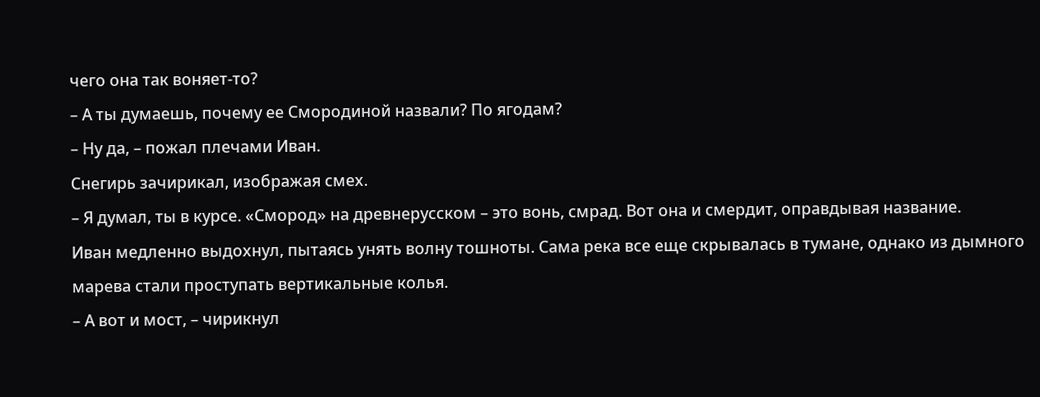чего она так воняет-то?
– А ты думаешь, почему ее Смородиной назвали? По ягодам?
– Ну да, – пожал плечами Иван.
Снегирь зачирикал, изображая смех.
– Я думал, ты в курсе. «Смород» на древнерусском – это вонь, смрад. Вот она и смердит, оправдывая название.
Иван медленно выдохнул, пытаясь унять волну тошноты. Сама река все еще скрывалась в тумане, однако из дымного марева стали проступать вертикальные колья.
– А вот и мост, – чирикнул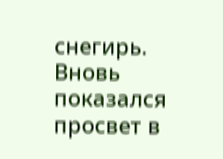снегирь.
Вновь показался просвет в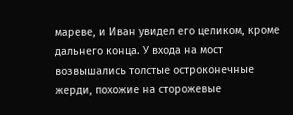мареве, и Иван увидел его целиком, кроме дальнего конца. У входа на мост возвышались толстые остроконечные жерди, похожие на сторожевые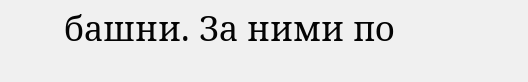башни. За ними по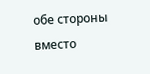обе стороны вместо